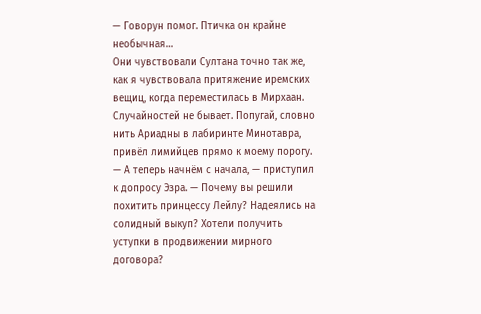— Говорун помог. Птичка он крайне необычная…
Они чувствовали Султана точно так же, как я чувствовала притяжение иремских вещиц, когда переместилась в Мирхаан. Случайностей не бывает. Попугай, словно нить Ариадны в лабиринте Минотавра, привёл лимийцев прямо к моему порогу.
— А теперь начнём с начала, — приступил к допросу Эзра. — Почему вы решили похитить принцессу Лейлу? Надеялись на солидный выкуп? Хотели получить уступки в продвижении мирного договора?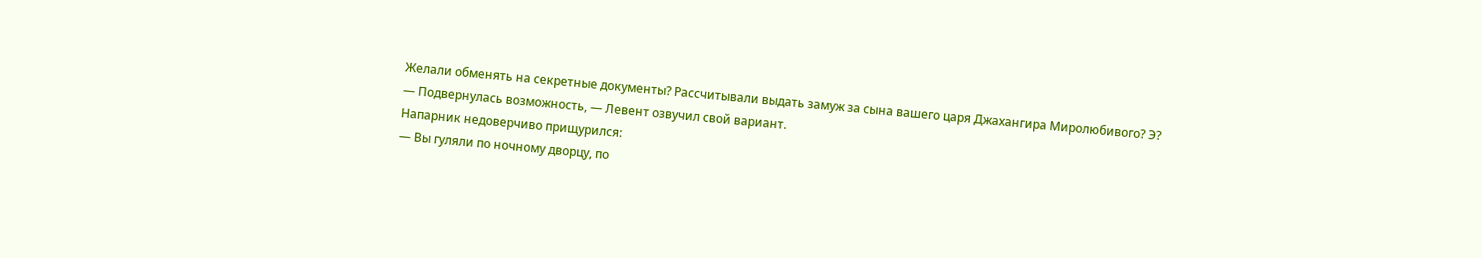Желали обменять на секретные документы? Рассчитывали выдать замуж за сына вашего царя Джахангира Миролюбивого? Э?
— Подвернулась возможность, — Левент озвучил свой вариант.
Напарник недоверчиво прищурился:
— Вы гуляли по ночному дворцу, по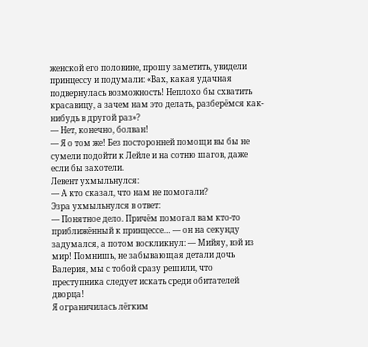женской его половине, прошу заметить, увидели принцессу и подумали: «Вах, какая удачная подвернулась возможность! Неплохо бы схватить красавицу, а зачем нам это делать, разберёмся как-нибудь в другой раз»?
— Нет, конечно, болван!
— Я о том же! Без посторонней помощи вы бы не сумели подойти к Лейле и на сотню шагов, даже если бы захотели.
Левент ухмыльнулся:
— А кто сказал, что нам не помогали?
Эзра ухмыльнулся в ответ:
— Понятное дело. Причём помогал вам кто-то приближённый к принцессе… — он на секунду задумался, а потом воскликнул: — Мийяу, вэй из мир! Помнишь, не забывающая детали дочь Валерия, мы с тобой сразу решили, что преступника следует искать среди обитателей дворца!
Я ограничилась лёгким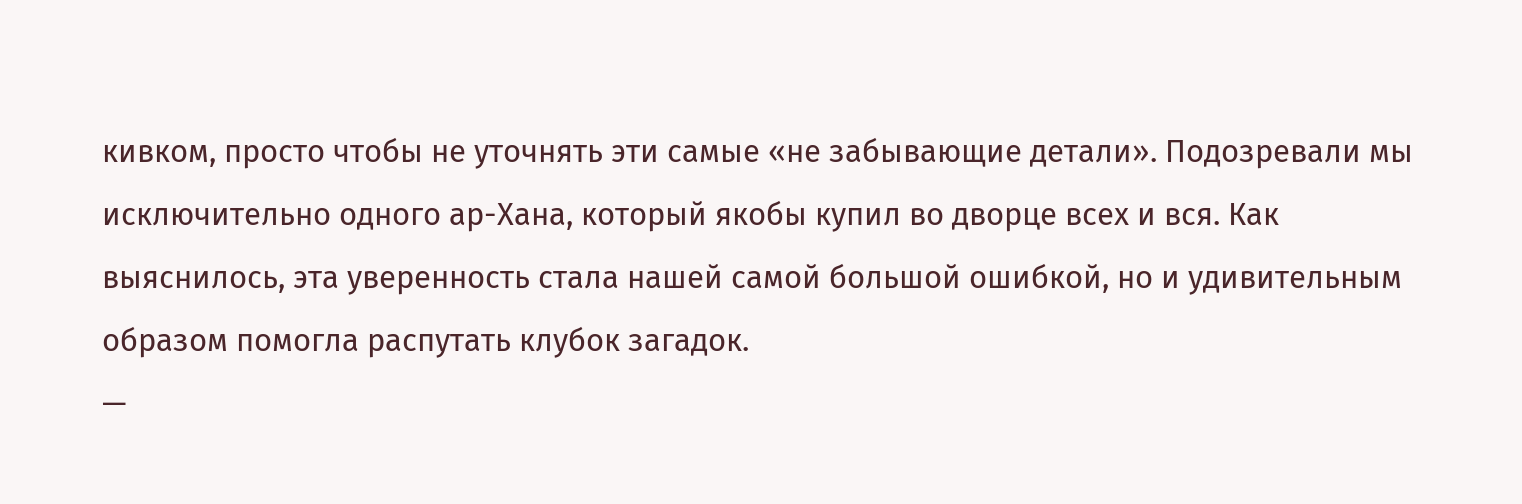кивком, просто чтобы не уточнять эти самые «не забывающие детали». Подозревали мы исключительно одного ар-Хана, который якобы купил во дворце всех и вся. Как выяснилось, эта уверенность стала нашей самой большой ошибкой, но и удивительным образом помогла распутать клубок загадок.
—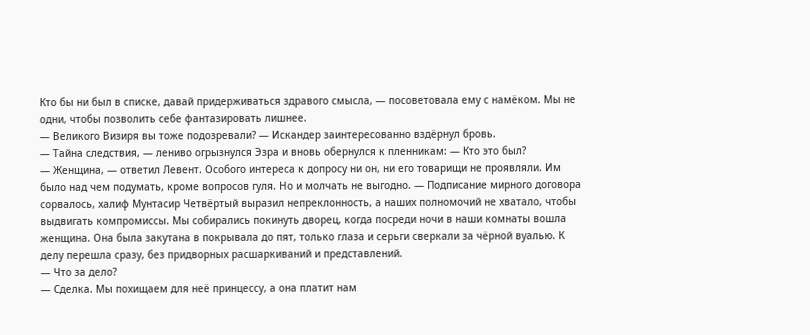Кто бы ни был в списке, давай придерживаться здравого смысла, — посоветовала ему с намёком. Мы не одни, чтобы позволить себе фантазировать лишнее.
— Великого Визиря вы тоже подозревали? — Искандер заинтересованно вздёрнул бровь.
— Тайна следствия, — лениво огрызнулся Эзра и вновь обернулся к пленникам: — Кто это был?
— Женщина, — ответил Левент. Особого интереса к допросу ни он, ни его товарищи не проявляли. Им было над чем подумать, кроме вопросов гуля. Но и молчать не выгодно. — Подписание мирного договора сорвалось, халиф Мунтасир Четвёртый выразил непреклонность, а наших полномочий не хватало, чтобы выдвигать компромиссы. Мы собирались покинуть дворец, когда посреди ночи в наши комнаты вошла женщина. Она была закутана в покрывала до пят, только глаза и серьги сверкали за чёрной вуалью. К делу перешла сразу, без придворных расшаркиваний и представлений.
— Что за дело?
— Сделка. Мы похищаем для неё принцессу, а она платит нам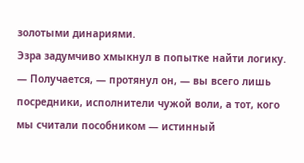золотыми динариями.
Эзра задумчиво хмыкнул в попытке найти логику.
— Получается, — протянул он, — вы всего лишь посредники, исполнители чужой воли, а тот, кого мы считали пособником — истинный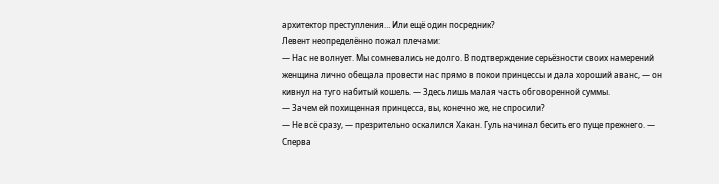архитектор преступления… Или ещё один посредник?
Левент неопределённо пожал плечами:
— Нас не волнует. Мы сомневались не долго. В подтверждение серьёзности своих намерений женщина лично обещала провести нас прямо в покои принцессы и дала хороший аванс, — он кивнул на туго набитый кошель. — Здесь лишь малая часть обговоренной суммы.
— Зачем ей похищенная принцесса, вы, конечно же, не спросили?
— Не всё сразу, — презрительно оскалился Хакан. Гуль начинал бесить его пуще прежнего. — Сперва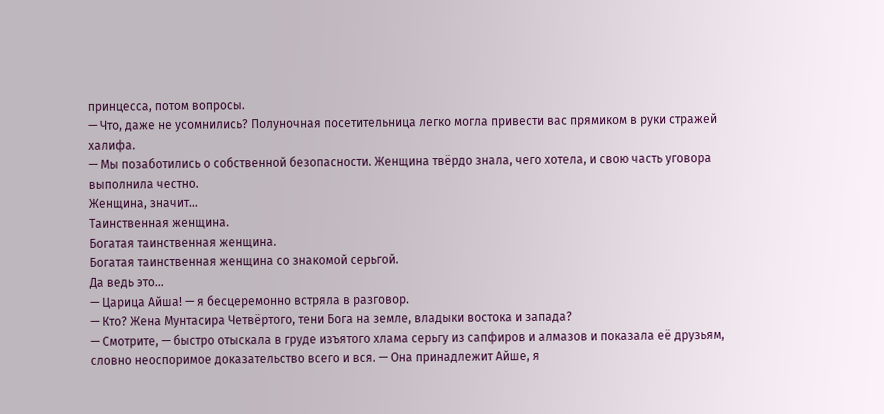принцесса, потом вопросы.
— Что, даже не усомнились? Полуночная посетительница легко могла привести вас прямиком в руки стражей халифа.
— Мы позаботились о собственной безопасности. Женщина твёрдо знала, чего хотела, и свою часть уговора выполнила честно.
Женщина, значит…
Таинственная женщина.
Богатая таинственная женщина.
Богатая таинственная женщина со знакомой серьгой.
Да ведь это…
— Царица Айша! — я бесцеремонно встряла в разговор.
— Кто? Жена Мунтасира Четвёртого, тени Бога на земле, владыки востока и запада?
— Смотрите, — быстро отыскала в груде изъятого хлама серьгу из сапфиров и алмазов и показала её друзьям, словно неоспоримое доказательство всего и вся. — Она принадлежит Айше, я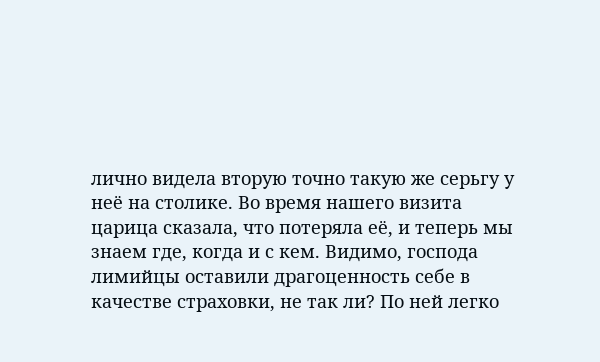лично видела вторую точно такую же серьгу у неё на столике. Во время нашего визита царица сказала, что потеряла её, и теперь мы знаем где, когда и с кем. Видимо, господа лимийцы оставили драгоценность себе в качестве страховки, не так ли? По ней легко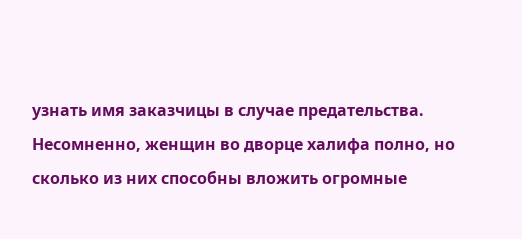узнать имя заказчицы в случае предательства. Несомненно, женщин во дворце халифа полно, но сколько из них способны вложить огромные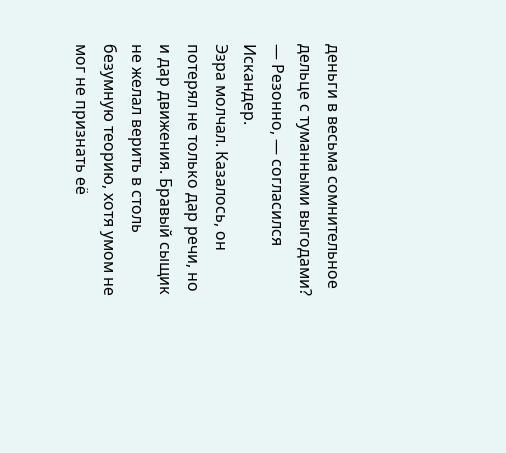деньги в весьма сомнительное дельце с туманными выгодами?
— Резонно, — согласился Искандер.
Эзра молчал. Казалось, он потерял не только дар речи, но и дар движения. Бравый сыщик не желал верить в столь безумную теорию, хотя умом не мог не признать её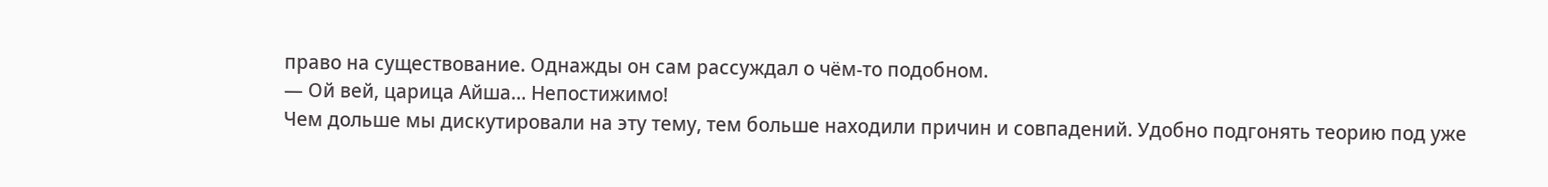право на существование. Однажды он сам рассуждал о чём-то подобном.
— Ой вей, царица Айша… Непостижимо!
Чем дольше мы дискутировали на эту тему, тем больше находили причин и совпадений. Удобно подгонять теорию под уже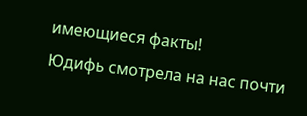имеющиеся факты!
Юдифь смотрела на нас почти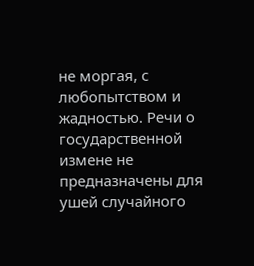не моргая, с любопытством и жадностью. Речи о государственной измене не предназначены для ушей случайного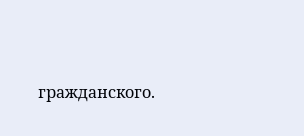гражданского.